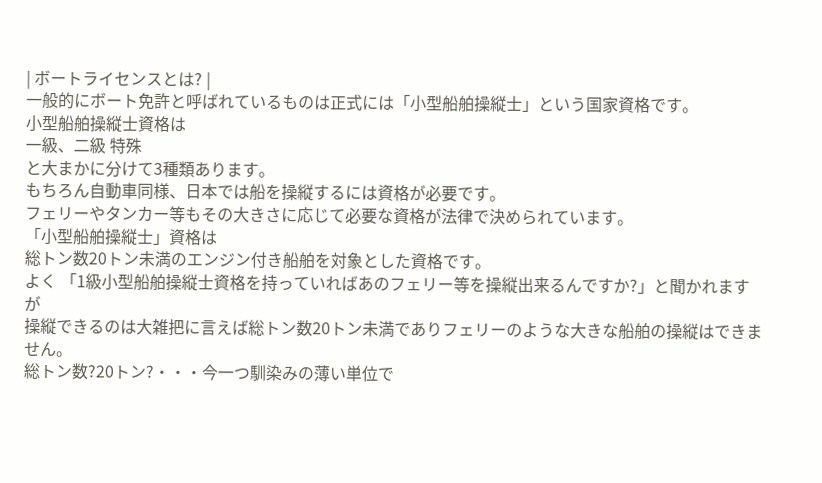| ボートライセンスとは? |
一般的にボート免許と呼ばれているものは正式には「小型船舶操縦士」という国家資格です。
小型船舶操縦士資格は
一級、二級 特殊
と大まかに分けて3種類あります。
もちろん自動車同様、日本では船を操縦するには資格が必要です。
フェリーやタンカー等もその大きさに応じて必要な資格が法律で決められています。
「小型船舶操縦士」資格は
総トン数20トン未満のエンジン付き船舶を対象とした資格です。
よく 「1級小型船舶操縦士資格を持っていればあのフェリー等を操縦出来るんですか?」と聞かれますが
操縦できるのは大雑把に言えば総トン数20トン未満でありフェリーのような大きな船舶の操縦はできません。
総トン数?20トン?・・・今一つ馴染みの薄い単位で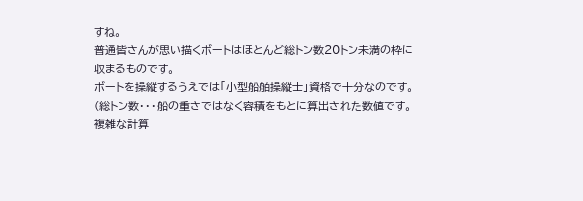すね。
普通皆さんが思い描くボートはほとんど総トン数20トン未満の枠に収まるものです。
ボートを操縦するうえでは「小型船舶操縦士」資格で十分なのです。
(総トン数・・・船の重さではなく容積をもとに算出された数値です。複雑な計算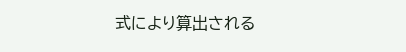式により算出される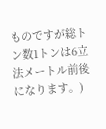ものですが総トン数1トンは6立法メートル前後になります。)